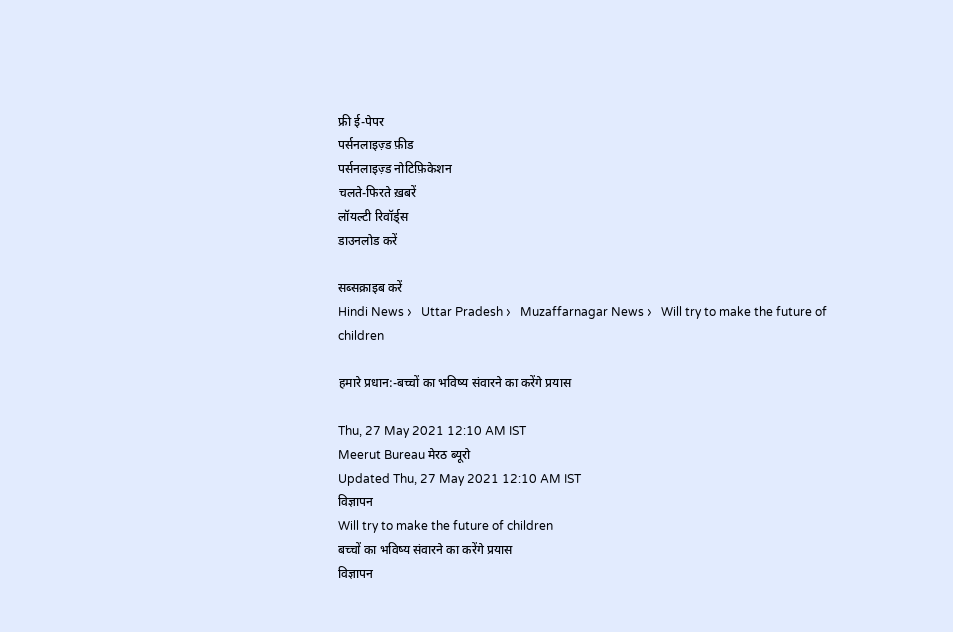फ्री ई-पेपर
पर्सनलाइज़्ड फ़ीड
पर्सनलाइज़्ड नोटिफ़िकेशन
चलते-फिरते ख़बरें
लॉयल्टी रिवॉर्ड्स
डाउनलोड करें

सब्सक्राइब करें
Hindi News ›   Uttar Pradesh ›   Muzaffarnagar News ›   Will try to make the future of children

हमारे प्रधान:-बच्चों का भविष्य संवारने का करेंगे प्रयास

Thu, 27 May 2021 12:10 AM IST
Meerut Bureau मेरठ ब्यूरो
Updated Thu, 27 May 2021 12:10 AM IST
विज्ञापन
Will try to make the future of children
बच्चों का भविष्य संवारने का करेंगे प्रयास
विज्ञापन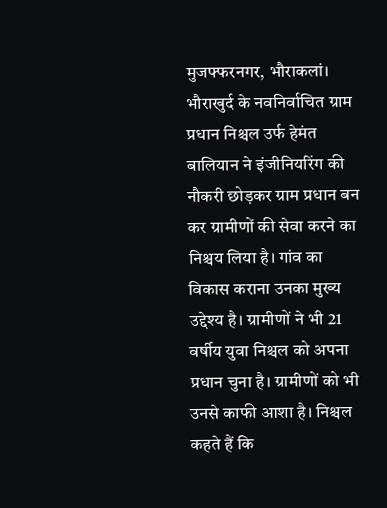मुजफ्फरनगर, भौराकलां। भौराखुर्द के नवनिर्वाचित ग्राम प्रधान निश्चल उर्फ हेमंत बालियान ने इंजीनियरिंग की नौकरी छोड़कर ग्राम प्रधान बन कर ग्रामीणों की सेवा करने का निश्चय लिया है। गांव का विकास कराना उनका मुख्य उद्देश्य है। ग्रामीणों ने भी 21 वर्षीय युवा निश्चल को अपना प्रधान चुना है। ग्रामीणों को भी उनसे काफी आशा है। निश्चल कहते हैं कि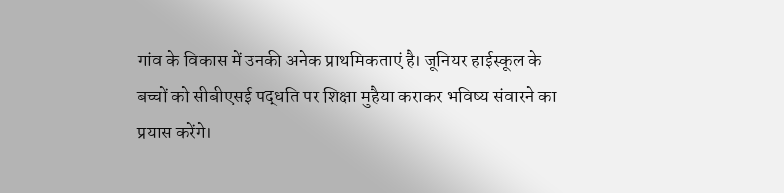गांव के विकास में उनकी अनेक प्राथमिकताएं है। जूनियर हाईस्कूल के बच्चों को सीबीएसई पद्धति पर शिक्षा मुहैया कराकर भविष्य संवारने का प्रयास करेंगे।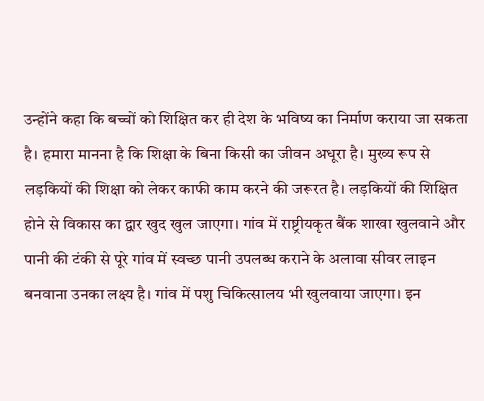उन्होंने कहा कि बच्चों को शिक्षित कर ही देश के भविष्य का निर्माण कराया जा सकता है। हमारा मानना है कि शिक्षा के बिना किसी का जीवन अधूरा है। मुख्य रूप से लड़कियों की शिक्षा को लेकर काफी काम करने की जरूरत है। लड़कियों की शिक्षित होने से विकास का द्वार खुद खुल जाएगा। गांव में राष्ट्रीयकृत बैंक शाखा खुलवाने और पानी की टंकी से पूरे गांव में स्वच्छ पानी उपलब्ध कराने के अलावा सीवर लाइन बनवाना उनका लक्ष्य है। गांव में पशु चिकित्सालय भी खुलवाया जाएगा। इन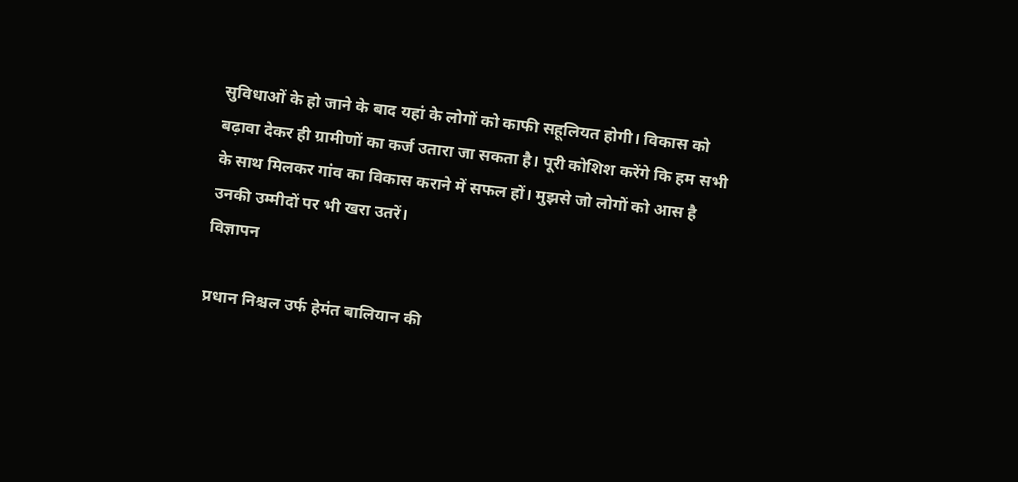सुविधाओं के हो जाने के बाद यहां के लोगों को काफी सहूलियत होगी। विकास को बढ़ावा देकर ही ग्रामीणों का कर्ज उतारा जा सकता है। पूरी कोशिश करेंगे कि हम सभी के साथ मिलकर गांव का विकास कराने में सफल हों। मुझसे जो लोगों को आस है उनकी उम्मीदों पर भी खरा उतरें।
विज्ञापन

प्रधान निश्चल उर्फ हेमंत बालियान की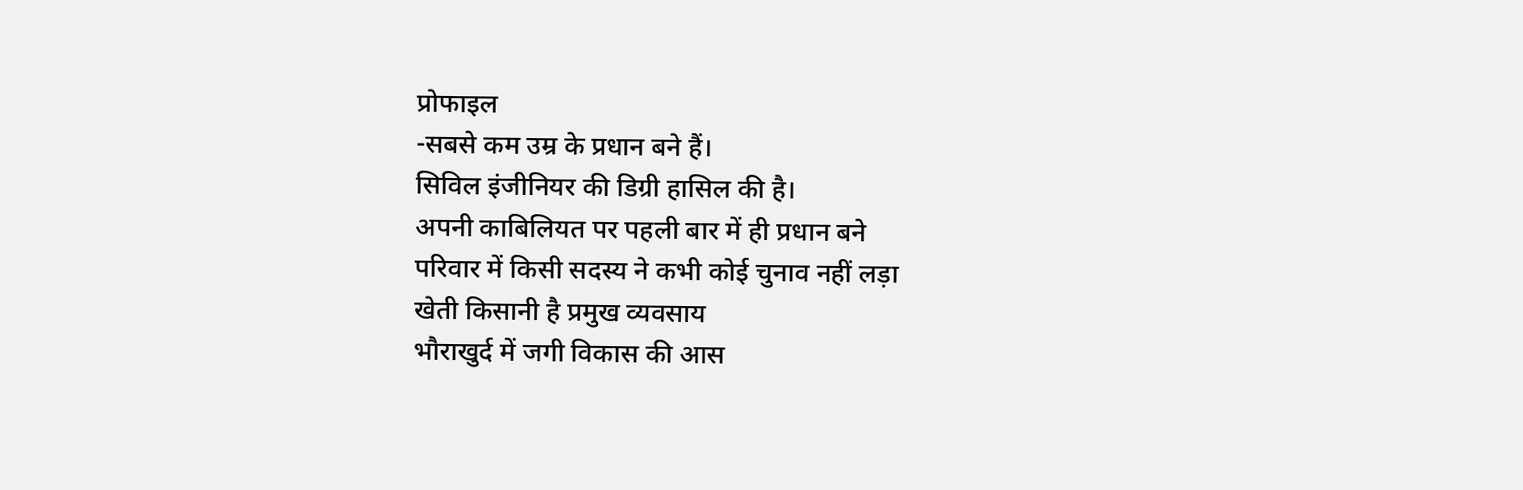प्रोफाइल
-सबसे कम उम्र के प्रधान बने हैं।
सिविल इंजीनियर की डिग्री हासिल की है।
अपनी काबिलियत पर पहली बार में ही प्रधान बने
परिवार में किसी सदस्य ने कभी कोई चुनाव नहीं लड़ा
खेती किसानी है प्रमुख व्यवसाय
भौराखुर्द में जगी विकास की आस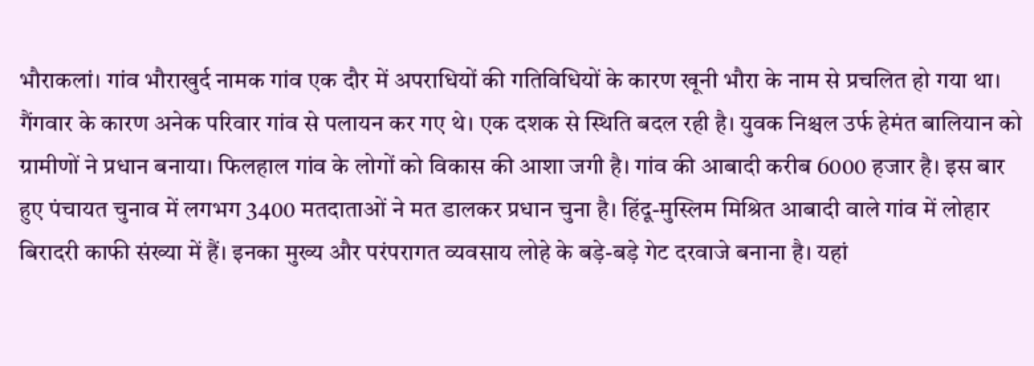भौराकलां। गांव भौराखुर्द नामक गांव एक दौर में अपराधियों की गतिविधियों के कारण खूनी भौरा के नाम से प्रचलित हो गया था। गैंगवार के कारण अनेक परिवार गांव से पलायन कर गए थे। एक दशक से स्थिति बदल रही है। युवक निश्चल उर्फ हेमंत बालियान को ग्रामीणों ने प्रधान बनाया। फिलहाल गांव के लोगों को विकास की आशा जगी है। गांव की आबादी करीब 6000 हजार है। इस बार हुए पंचायत चुनाव में लगभग 3400 मतदाताओं ने मत डालकर प्रधान चुना है। हिंदू-मुस्लिम मिश्रित आबादी वाले गांव में लोहार बिरादरी काफी संख्या में हैं। इनका मुख्य और परंपरागत व्यवसाय लोहे के बड़े-बड़े गेट दरवाजे बनाना है। यहां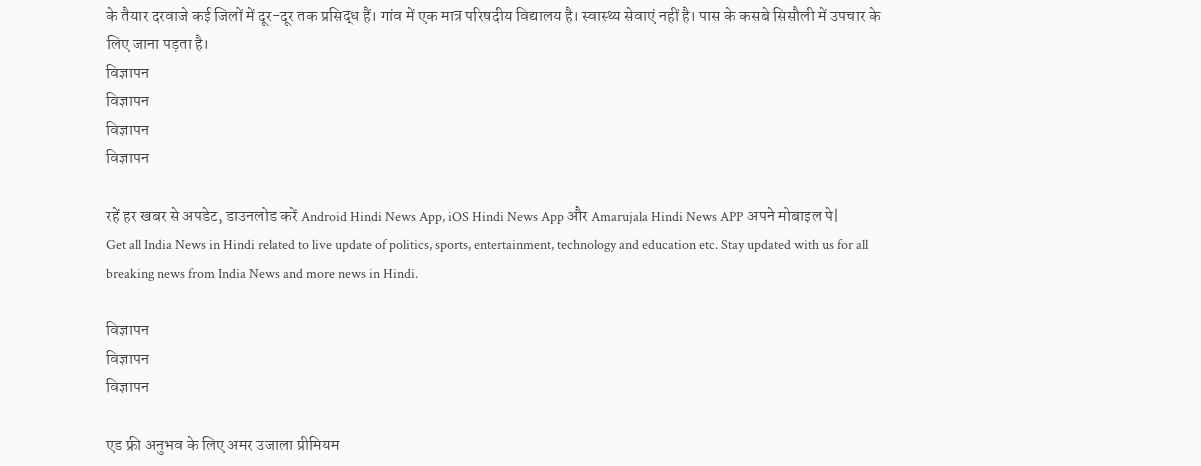के तैयार दरवाजे कई जिलों में दूर-दूर तक प्रसिद्ध हैं। गांव में एक मात्र परिषदीय विद्यालय है। स्वास्थ्य सेवाएं नहीं है। पास के कसबे सिसौली में उपचार के लिए जाना पड़ता है।
विज्ञापन
विज्ञापन
विज्ञापन
विज्ञापन

रहें हर खबर से अपडेट, डाउनलोड करें Android Hindi News App, iOS Hindi News App और Amarujala Hindi News APP अपने मोबाइल पे|
Get all India News in Hindi related to live update of politics, sports, entertainment, technology and education etc. Stay updated with us for all breaking news from India News and more news in Hindi.

विज्ञापन
विज्ञापन
विज्ञापन

एड फ्री अनुभव के लिए अमर उजाला प्रीमियम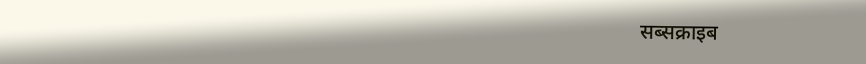सब्सक्राइब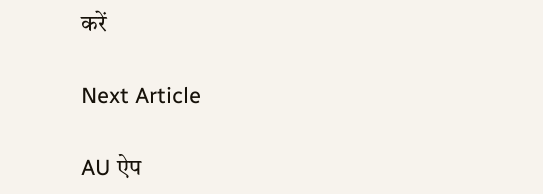करें

Next Article

AU ऐप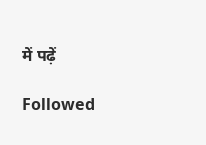में पढ़ें

Followed